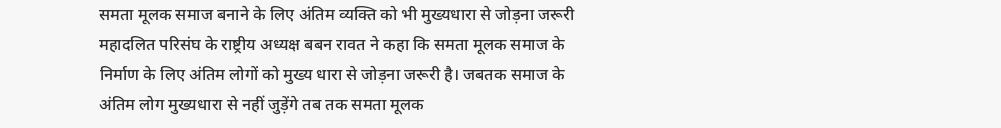समता मूलक समाज बनाने के लिए अंतिम व्यक्ति को भी मुख्यधारा से जोड़ना जरूरी
महादलित परिसंघ के राष्ट्रीय अध्यक्ष बबन रावत ने कहा कि समता मूलक समाज के निर्माण के लिए अंतिम लोगों को मुख्य धारा से जोड़ना जरूरी है। जबतक समाज के अंतिम लोग मुख्यधारा से नहीं जुड़ेंगे तब तक समता मूलक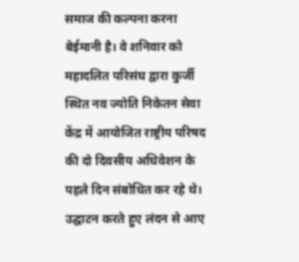समाज की कल्पना करना बेईमानी है। वे शनिवार को महादलित परिसंघ द्वारा कुर्जी स्थित नव ज्योति निकेतन सेवा केंद्र में आयोजित राष्ट्रीय परिषद की दो दिवसीय अधिवेशन के पहले दिन संबोधित कर रहे थे।
उद्घाटन करते हुए लंदन से आए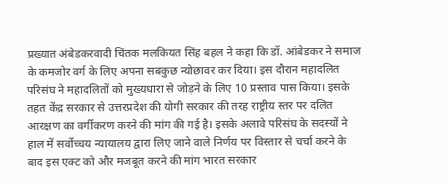प्रख्यात अंबेडकरवादी चिंतक मलकियत सिंह बहल ने कहा कि डॉ. आंबेडकर ने समाज के कमजोर वर्ग के लिए अपना सबकुछ न्योछावर कर दिया। इस दौरान महादलित परिसंघ ने महादलितों को मुख्यधारा से जोड़ने के लिए 10 प्रस्ताव पास किया। इसके तहत केंद्र सरकार से उत्तरप्रदेश की योगी सरकार की तरह राष्ट्रीय स्तर पर दलित आरक्षण का वर्गीकरण करने की मांग की गई है। इसके अलावे परिसंघ के सदस्यों ने हाल में सर्वोच्चय न्यायालय द्वारा लिए जाने वाले निर्णय पर विस्तार से चर्चा करने के बाद इस एक्ट को और मजबूत करने की मांग भारत सरकार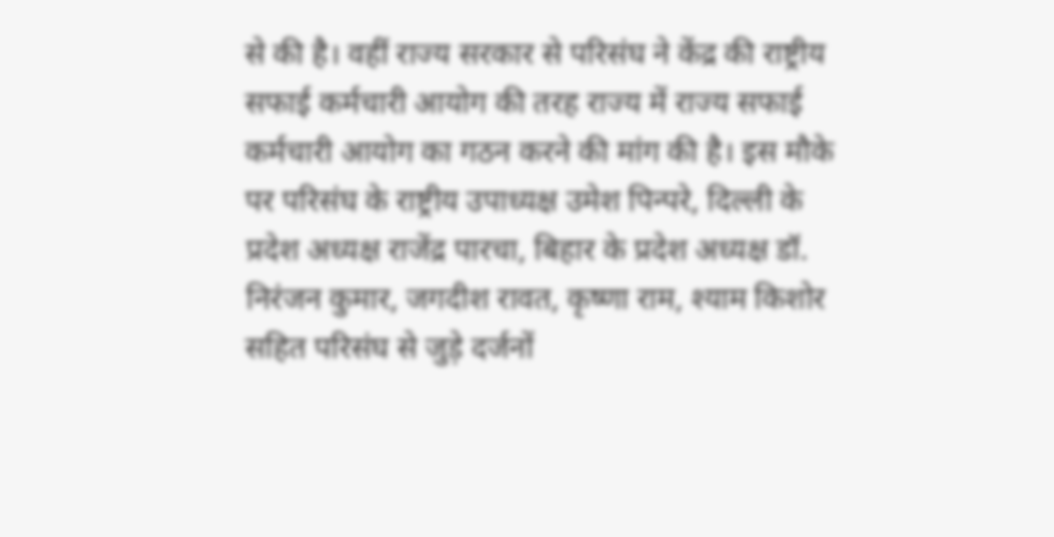से की है। वहीं राज्य सरकार से परिसंघ ने केंद्र की राष्ट्रीय सफाई कर्मचारी आयोग की तरह राज्य में राज्य सफाई कर्मचारी आयोग का गठन करने की मांग की है। इस मौके पर परिसंघ के राष्ट्रीय उपाध्यक्ष उमेश पिन्परे, दिल्ली के प्रदेश अध्यक्ष राजेंद्र पारचा, बिहार के प्रदेश अध्यक्ष डॉ. निरंजन कुमार, जगदीश रावत, कृष्णा राम, श्याम किशोर सहित परिसंघ से जुड़े दर्जनों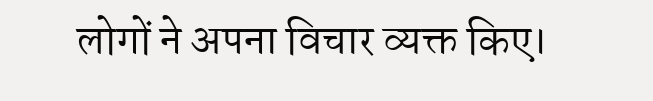लोगों ने अपना विचार व्यक्त किए।